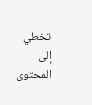تخطي إلى المحتوى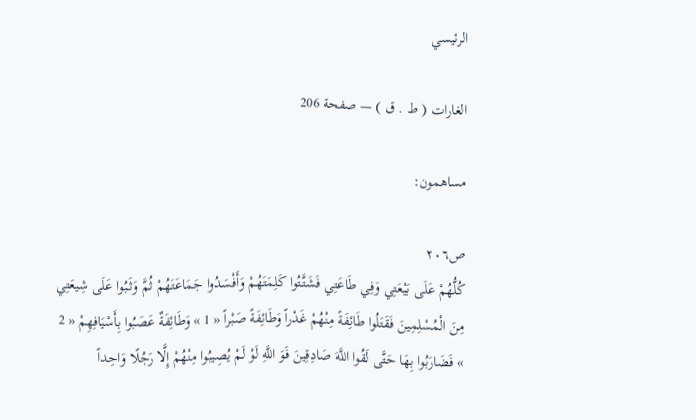الرئيسي

الغارات ( ط . ق ) — صفحة 206

مساهمون:

ص٢٠٦
كُلُّهُمْ عَلَى بَيْعَتِي وَفِي طَاعَتِي فَشَتَّتُوا كَلِمَتَهُمْ وَأَفْسَدُوا جَمَاعَتَهُمْ ثُمَّ وَثَبُوا عَلَى شِيعَتِي مِنَ الْمُسْلِمِينَ فَقَتَلُوا طَائِفَةً مِنْهُمْ غَدْراً وَطَائِفَةً صَبْراً « 1 » وَطَائِفَةٌ عَصَبُوا بِأَسْيَافِهِمْ « 2 » فَضَارَبُوا بِهَا حَتَّى لَقُوا اللَّهَ صَادِقِينَ فَوَ اللَّهِ لَوْ لَمْ يُصِيبُوا مِنْهُمْ إِلَّا رَجُلًا وَاحِداً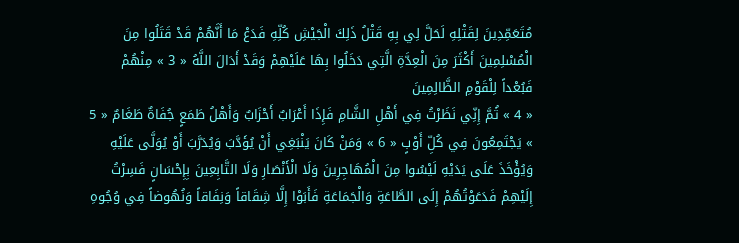مُتَعَمِّدِينَ لِقَتْلِهِ لَحَلَّ لِي بِهِ قَتْلُ ذَلِكَ الْجَيْشِ كُلِّهِ فَدَعْ مَا أَنَّهُمْ قَدْ قَتَلُوا مِنَ الْمُسْلِمِينَ أَكْثَرَ مِنَ الْعِدَّةِ الَّتِي دَخَلُوا بِهَا عَلَيْهِمْ وَقَدْ أَدَالَ اللَّهُ « 3 » مِنْهُمْ
فَبُعْداً لِلْقَوْمِ الظَّالِمِينَ
« 4 » ثُمَّ إِنِّي نَظَرْتُ فِي أَهْلِ الشَّامِ فَإِذَا أَعْرَابٌ أَحْزَابٌ وَأَهْلُ طَمَعٍ جُفَاةٌ طَغَامٌ « 5 » يَجْتَمِعُونَ فِي كُلِّ أَوْبٍ « 6 » وَمَنْ كَانَ يَنْبَغِي أَنْ يُؤَدَّبَ وَيُدَرَّبَ أَوْ يُوَلَّى عَلَيْهِ وَيُؤْخَذَ عَلَى يَدَيْهِ لَيْسُوا مِنَ الْمُهَاجِرِينَ وَلَا الْأَنْصَارِ وَلَا التَّابِعِينَ بِإِحْسَانٍ فَسِرْتُ إِلَيْهِمْ فَدَعَوْتُهُمْ إِلَى الطَّاعَةِ وَالْجَمَاعَةِ فَأَبَوْا إِلَّا شِقَاقاً وَنِفَاقاً وَنُهُوضاً فِي وُجُوهِ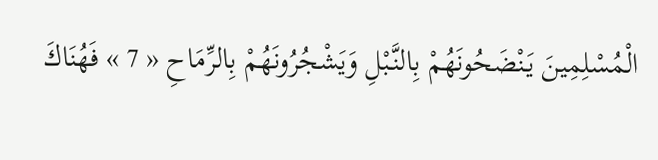الْمُسْلِمِينَ يَنْضَحُونَهُمْ بِالنَّبْلِ وَيَشْجُرُونَهُمْ بِالرِّمَاحِ « 7 » فَهُنَاكَ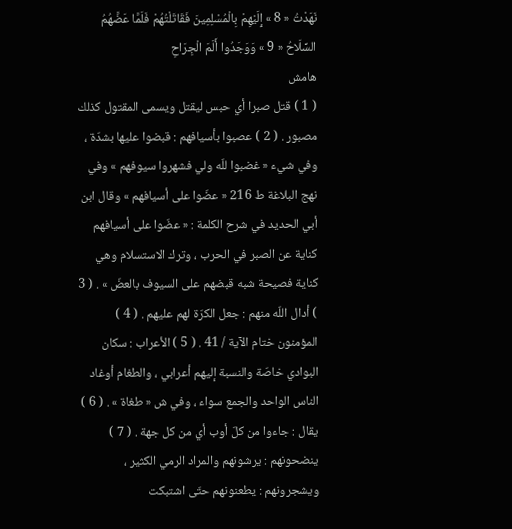نَهَدْتُ « 8 » إِلَيْهِمْ بِالْمُسْلِمِينَ فَقَاتَلْتُهُمْ فَلَمَّا عَضَّهُمُ السِّلَاحُ « 9 » وَوَجَدُوا أَلَمَ الْجِرَاحِ
هامش
( 1 ) قتل صبرا أي حبس ليقتل ويسمى المقتول كذلك مصبور . ( 2 ) عصبوا بأسيافهم : قبضوا عليها بشدّة ، وفي شيء « غضبوا للّه ولي فشهروا سيوفهم » وفي نهج البلاغة ط 216 « عضّوا على أسيافهم » وقال ابن أبي الحديد في شرح الكلمة : « عضّوا على أسيافهم كناية عن الصبر في الحرب ، وترك الاستسلام وهي كناية فصيحة شبه قبضهم على السيوف بالعضّ » . ( 3 ) أدال اللّه منهم : جعل الكرّة لهم عليهم . ( 4 ) المؤمنون ختام الآية / 41 . ( 5 ) الأعراب : سكان البوادي خاصّة والنسبة إليهم أعرابي ، والطغام أوغاد الناس الواحد والجمع سواء ، وفي ش « طغاة » . ( 6 ) يقال : جاءوا من كلّ أوب أي من كل جهة . ( 7 ) ينضحونهم : يرشونهم والمراد الرمي الكثير ، ويشجرونهم : يطعنونهم حتّى اشتبكت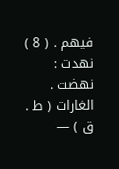فيهم . ( 8 ) نهدت : نهضت .
الغارات ( ط . ق ) —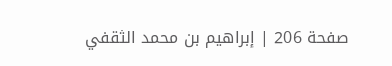صفحة 206 | إبراهيم بن محمد الثقفي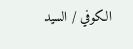الكوفي / السيد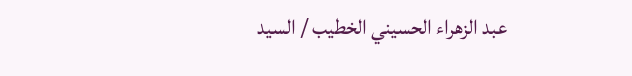عبد الزهراء الحسيني الخطيب / السيد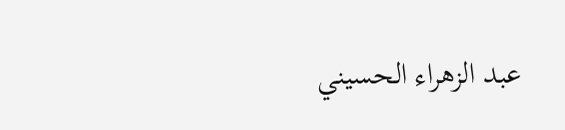عبد الزهراء الحسيني